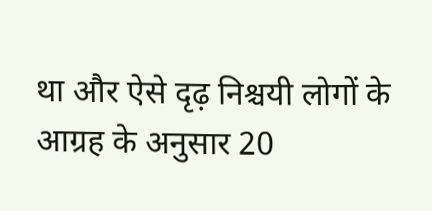था और ऐसे दृढ़ निश्चयी लोगों के आग्रह के अनुसार 20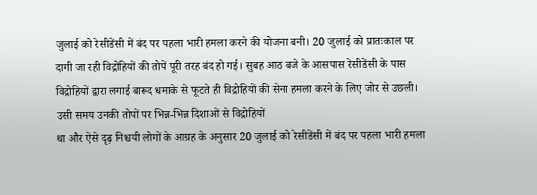जुलाई को रेसीडेंसी में बंद पर पहला भारी हमला करने की योजना बनी। 20 जुलाई को प्रातःकाल पर दागी जा रही विद्रोहियों की तोपें पूरी तरह बंद हो गई। सुबह आठ बजे के आसपास रेसीडेंसी के पास विद्रोहियों द्वारा लगाई बारूद धमाके से फूटते ही विद्रोहियों की सेना हमला करने के लिए जोर से उछली। उसी समय उनकी तोपों पर भिन्न-भिन्न दिशाओं से विद्रोहियों
था और ऐसे दृढ़ निश्चयी लोगों के आग्रह के अनुसार 20 जुलाई को रेसीडेंसी में बंद पर पहला भारी हमला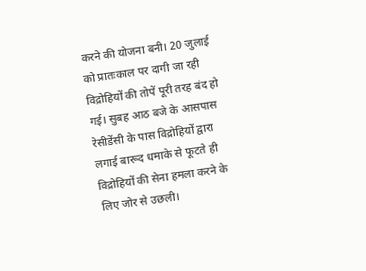करने की योजना बनी। 20 जुलाई को प्रातःकाल पर दागी जा रही विद्रोहियों की तोपें पूरी तरह बंद हो गई। सुबह आठ बजे के आसपास रेसीडेंसी के पास विद्रोहियों द्वारा लगाई बारूद धमाके से फूटते ही विद्रोहियों की सेना हमला करने के लिए जोर से उछली।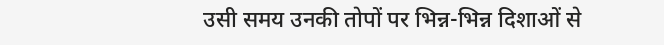उसी समय उनकी तोपों पर भिन्न-भिन्न दिशाओं से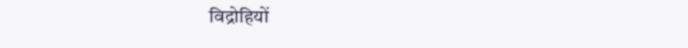विद्रोहियों